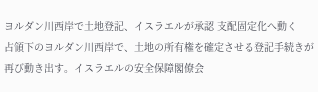ヨルダン川西岸で土地登記、イスラエルが承認 支配固定化へ動く
占領下のヨルダン川西岸で、土地の所有権を確定させる登記手続きが再び動き出す。イスラエルの安全保障閣僚会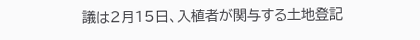議は2月15日、入植者が関与する土地登記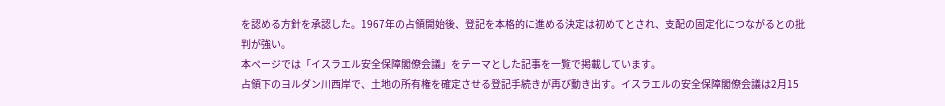を認める方針を承認した。1967年の占領開始後、登記を本格的に進める決定は初めてとされ、支配の固定化につながるとの批判が強い。
本ページでは「イスラエル安全保障閣僚会議」をテーマとした記事を一覧で掲載しています。
占領下のヨルダン川西岸で、土地の所有権を確定させる登記手続きが再び動き出す。イスラエルの安全保障閣僚会議は2月15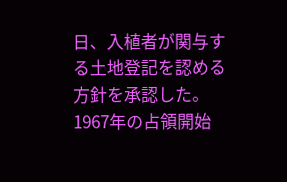日、入植者が関与する土地登記を認める方針を承認した。1967年の占領開始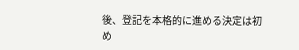後、登記を本格的に進める決定は初め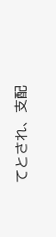てとされ、支配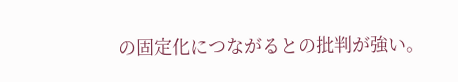の固定化につながるとの批判が強い。